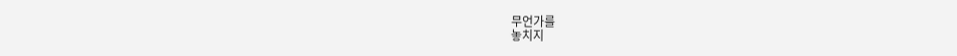무언가를
놓치지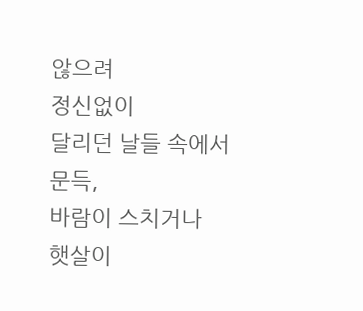않으려
정신없이
달리던 날들 속에서
문득,
바람이 스치거나
햇살이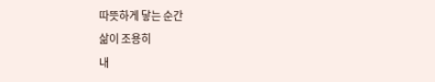따뜻하게 닿는 순간
삶이 조용히
내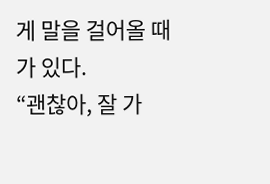게 말을 걸어올 때가 있다.
“괜찮아, 잘 가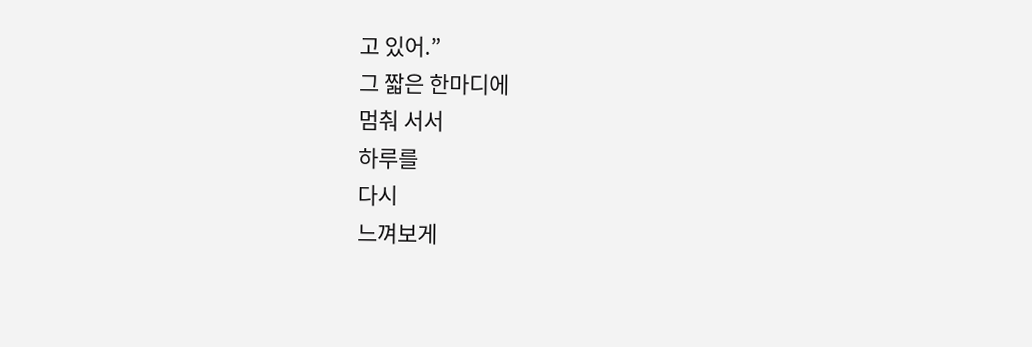고 있어.”
그 짧은 한마디에
멈춰 서서
하루를
다시
느껴보게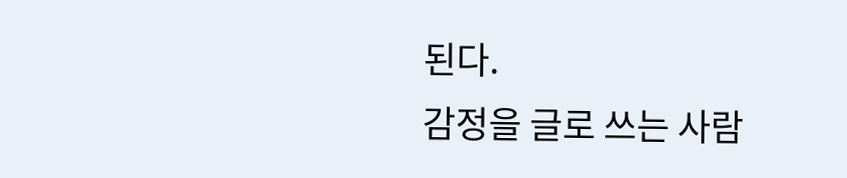된다.
감정을 글로 쓰는 사람